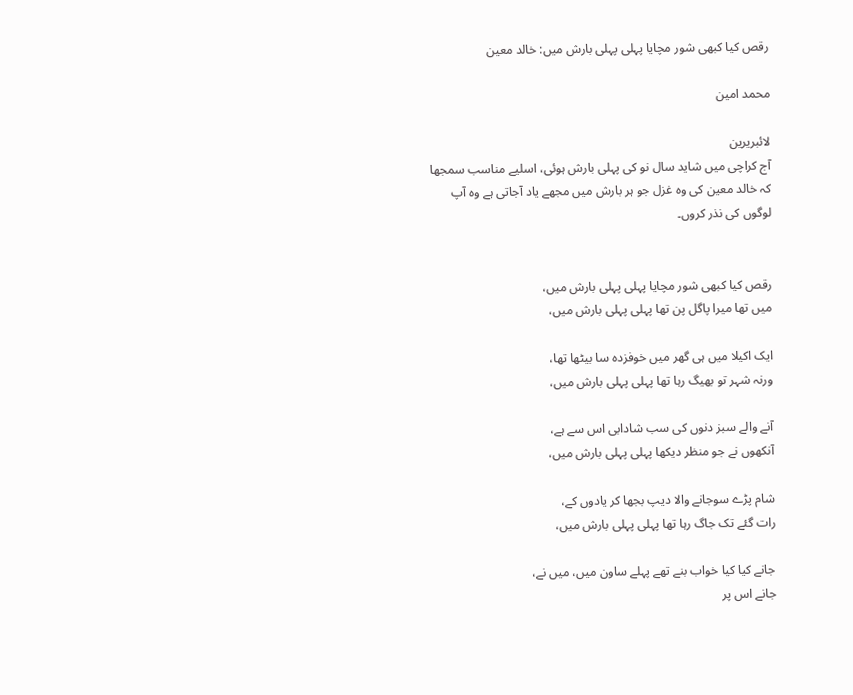رقص کیا کبھی شور مچایا پہلی پہلی بارش میں: خالد معین

محمد امین

لائبریرین
آج کراچی میں شاید سال نو کی پہلی بارش ہوئی، اسلیے مناسب سمجھا کہ خالد معین کی وہ غزل جو ہر بارش میں مجھے یاد آجاتی ہے وہ آپ لوگوں کی نذر کروں۔


رقص کیا کبھی شور مچایا پہلی پہلی بارش میں،
میں تھا میرا پاگل پن تھا پہلی پہلی بارش میں،

ایک اکیلا میں ہی گھر میں خوفزدہ سا بیٹھا تھا،
ورنہ شہر تو بھیگ رہا تھا پہلی پہلی بارش میں،

آنے والے سبز دنوں کی سب شادابی اس سے ہے،
آنکھوں نے جو منظر دیکھا پہلی پہلی بارش میں،

شام پڑے سوجانے والا دیپ بجھا کر یادوں کے،
رات گئے تک جاگ رہا تھا پہلی پہلی بارش میں،

جانے کیا کیا خواب بنے تھے پہلے ساون میں، میں نے،
جانے اس پر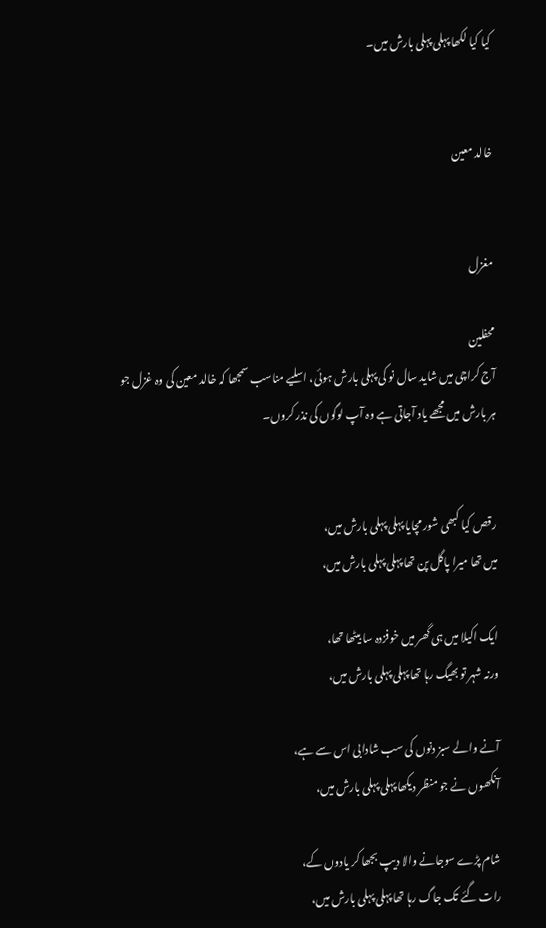کیا کیا لکھا پہلی پہلی بارش میں۔


خالد معین


مغزل

محفلین
آج کراچی میں شاید سال نو کی پہلی بارش ہوئی، اسلیے مناسب سمجھا کہ خالد معین کی وہ غزل جو ہر بارش میں مجھے یاد آجاتی ہے وہ آپ لوگوں کی نذر کروں۔


رقص کیا کبھی شور مچایا پہلی پہلی بارش میں،
میں تھا میرا پاگل پن تھا پہلی پہلی بارش میں،

ایک اکیلا میں ہی گھر میں خوفزدہ سا بیٹھا تھا،
ورنہ شہر تو بھیگ رہا تھا پہلی پہلی بارش میں،

آنے والے سبز دنوں کی سب شادابی اس سے ہے،
آنکھوں نے جو منظر دیکھا پہلی پہلی بارش میں،

شام پڑے سوجانے والا دیپ بجھا کر یادوں کے،
رات گئے تک جاگ رہا تھا پہلی پہلی بارش میں،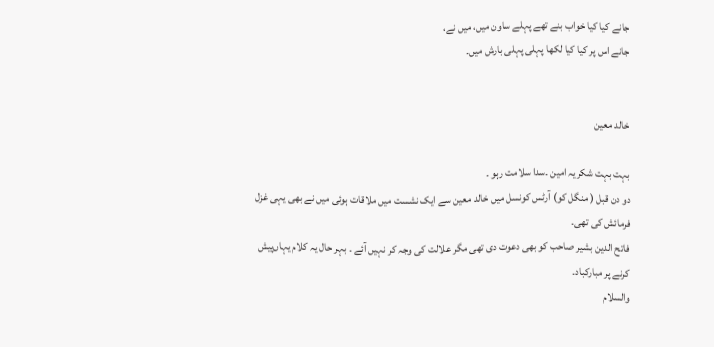جانے کیا کیا خواب بنے تھے پہلے ساون میں، میں نے،
جانے اس پر کیا کیا لکھا پہلی پہلی بارش میں۔


خالد معین

بہت بہت شکریہ امین ۔سدا سلامت رہو ۔
دو دن قبل ( منگل کو) آرٹس کونسل ‌میں خالد معین سے ایک نشست میں ملاقات ہوئی میں نے بھی یہی غزل فرمائش کی تھی۔
فاتح الدین بشیر صاحب کو بھی دعوت دی تھی مگر علالت کی وجہ کر نہیں آئے ۔ بہر حال یہ کلام یہاں‌پیش کرنے پر مبارکباد۔
والسلام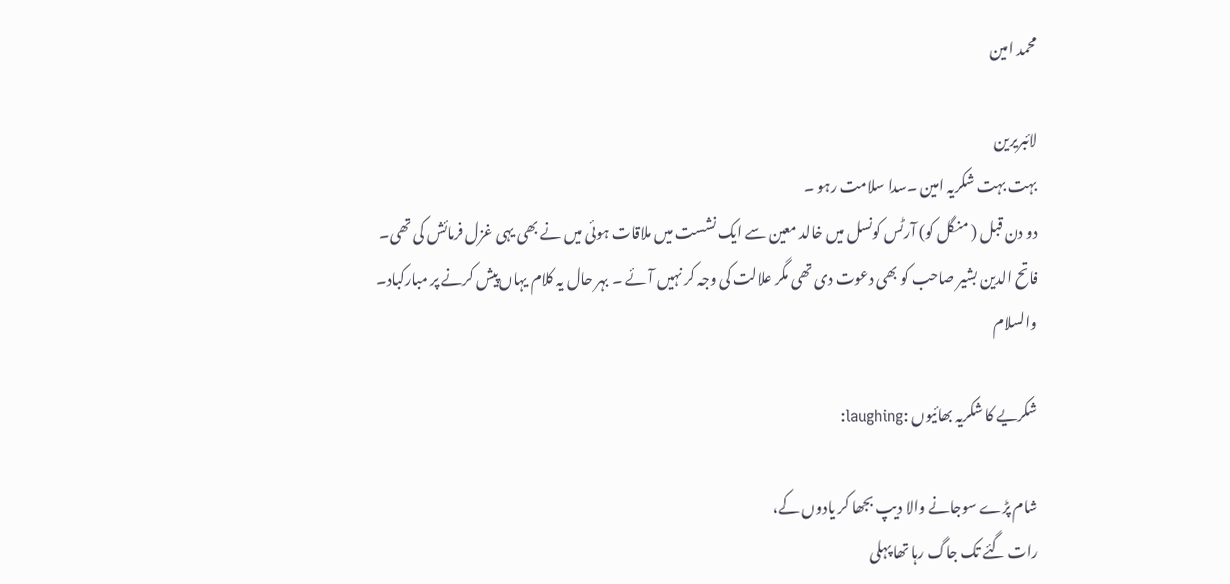محمد امین

لائبریرین
بہت بہت شکریہ امین ۔سدا سلامت رہو ۔
دو دن قبل ( منگل کو) آرٹس کونسل ‌میں خالد معین سے ایک نشست میں ملاقات ہوئی میں نے بھی یہی غزل فرمائش کی تھی۔
فاتح الدین بشیر صاحب کو بھی دعوت دی تھی مگر علالت کی وجہ کر نہیں آئے ۔ بہر حال یہ کلام یہاں‌پیش کرنے پر مبارکباد۔
والسلام

شکریے کا شکریہ بھائیوں :laughing:

شام پڑے سوجانے والا دیپ بجھا کر یادوں کے،
رات گئے تک جاگ رہا تھا پہلی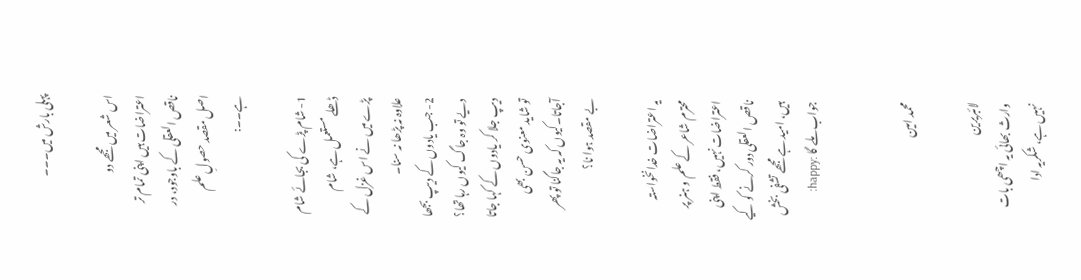پہلی بارش میں۔۔۔

اس شعر میں مجھے دو اعتراضات ہیں اپنی تمام تر ناقص العقلی کے باوجود، در اصل مقصد حصولِ علم ہے۔۔:

1- شام پڑے کی بجائے شام ڈھلے مستعمل ہے، شام پڑے میں نے اس غزل کے علاوہ نہ پڑھا نہ سنا۔
2- جب یادوں کے دیپ بجھا دیے تو وہ جاگ کیوں رہا تھا؟ دیپ جلا کر یادوں کے کہا جاتا تو شاید معنوی حسن بھی آجاتا۔کیوں کہ یہ جاگنا تو پھر بے مقصد ہوا نا؟

یہ اعتراضات خدانخواستہ محترم شاعر کے علم و ہنر پر اعتراضات نہیں، فقط اپنی ناقص العقلی دور کرنے کو کیے ہیں، امید ہے مجھے تشفی بخش جواب ملے گا :happy:


محمد امین

لائبریرین
وارث بھائی یہ اچھی بات نہیں ہے، شکریہ ادا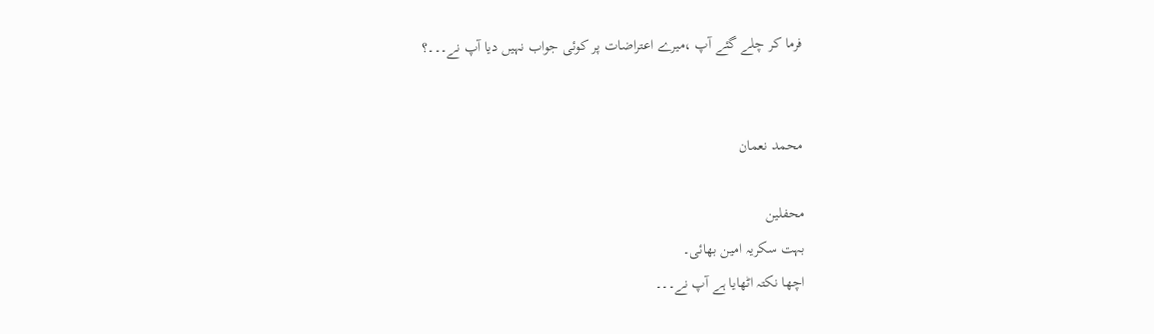فرما کر چلے گئے آپ ،میرے اعتراضات پر کوئی جواب نہیں دیا آپ نے۔۔۔؟


محمد نعمان

محفلین
بہت سکریہ امین بھائی۔
اچھا نکتہ اٹھایا ہے آپ نے۔۔۔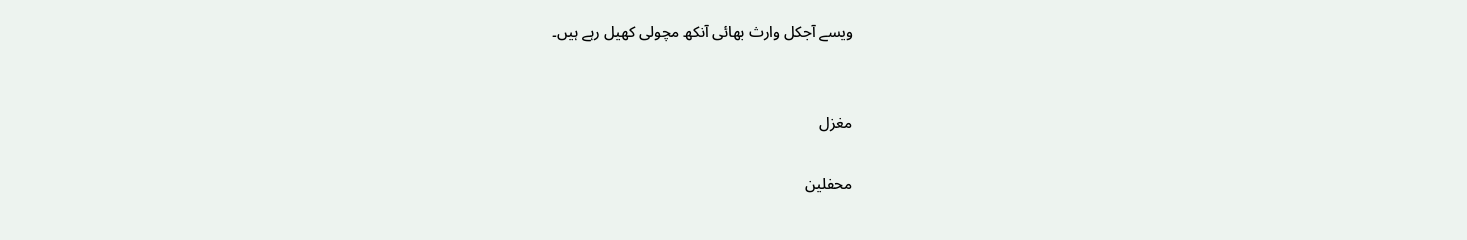ویسے آجکل وارث بھائی آنکھ مچولی کھیل رہے ہیں۔


مغزل

محفلین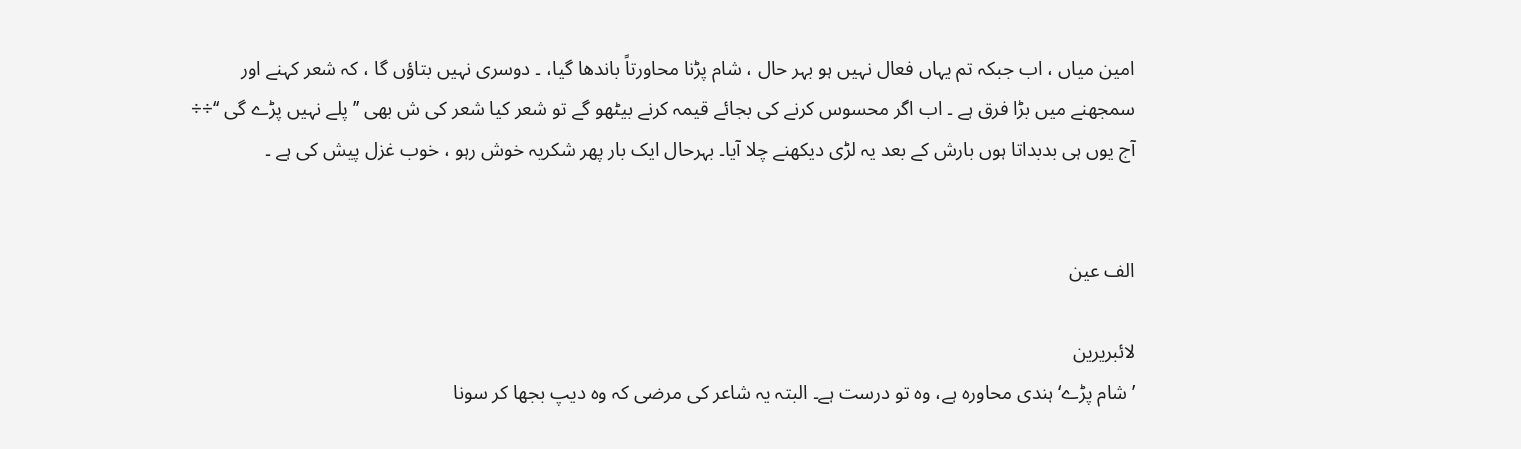امین میاں ، اب جبکہ تم یہاں فعال نہیں ہو بہر حال ، شام پڑنا محاورتاً باندھا گیا، ۔ دوسری نہیں بتاؤں گا ، کہ شعر کہنے اور سمجھنے میں بڑا فرق ہے ۔ اب اگر محسوس کرنے کی بجائے قیمہ کرنے بیٹھو گے تو شعر کیا شعر کی ش بھی ’’ پلے نہیں پڑے گی ‘‘÷÷ آج یوں ہی بدبداتا ہوں بارش کے بعد یہ لڑی دیکھنے چلا آیا۔ بہرحال ایک بار پھر شکریہ خوش رہو ، خوب غزل پیش کی ہے ۔


الف عین

لائبریرین
’شام پڑے‘ ہندی محاورہ ہے، وہ تو درست ہے۔ البتہ یہ شاعر کی مرضی کہ وہ دیپ بجھا کر سونا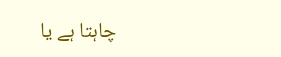چاہتا ہے یا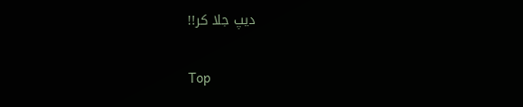دیپ جلا کر!!

Top